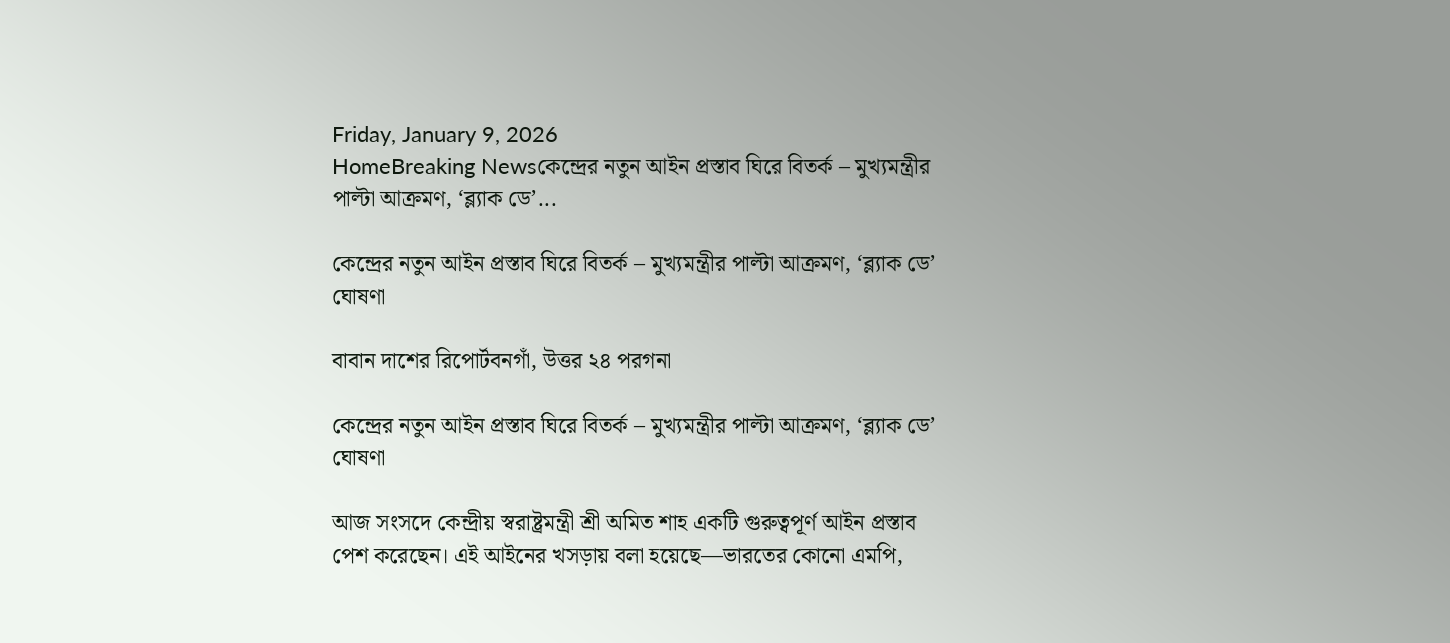Friday, January 9, 2026
HomeBreaking Newsকেন্দ্রের নতুন আইন প্রস্তাব ঘিরে বিতর্ক – মুখ্যমন্ত্রীর পাল্টা আক্রমণ, ‘ব্ল্যাক ডে’...

কেন্দ্রের নতুন আইন প্রস্তাব ঘিরে বিতর্ক – মুখ্যমন্ত্রীর পাল্টা আক্রমণ, ‘ব্ল্যাক ডে’ ঘোষণা

বাবান দাশের রিপোর্টবনগাঁ, উত্তর ২৪ পরগনা

কেন্দ্রের নতুন আইন প্রস্তাব ঘিরে বিতর্ক – মুখ্যমন্ত্রীর পাল্টা আক্রমণ, ‘ব্ল্যাক ডে’ ঘোষণা

আজ সংসদে কেন্দ্রীয় স্বরাষ্ট্রমন্ত্রী শ্রী অমিত শাহ একটি গুরুত্বপূর্ণ আইন প্রস্তাব পেশ করেছেন। এই আইনের খসড়ায় বলা হয়েছে—ভারতের কোনো এমপি,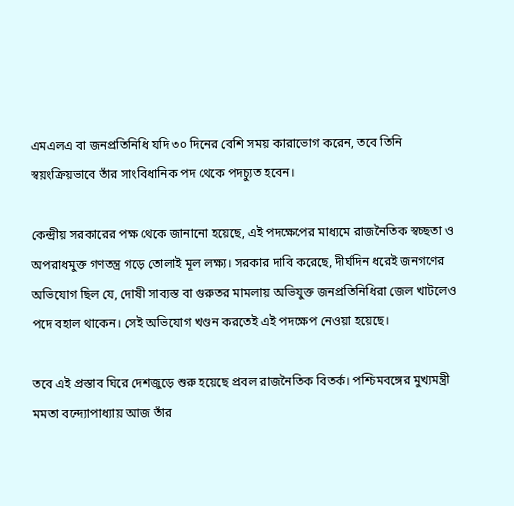এমএলএ বা জনপ্রতিনিধি যদি ৩০ দিনের বেশি সময় কারাভোগ করেন, তবে তিনি স্বয়ংক্রিয়ভাবে তাঁর সাংবিধানিক পদ থেকে পদচ্যুত হবেন।

কেন্দ্রীয় সরকারের পক্ষ থেকে জানানো হয়েছে, এই পদক্ষেপের মাধ্যমে রাজনৈতিক স্বচ্ছতা ও অপরাধমুক্ত গণতন্ত্র গড়ে তোলাই মূল লক্ষ্য। সরকার দাবি করেছে, দীর্ঘদিন ধরেই জনগণের অভিযোগ ছিল যে, দোষী সাব্যস্ত বা গুরুতর মামলায় অভিযুক্ত জনপ্রতিনিধিরা জেল খাটলেও পদে বহাল থাকেন। সেই অভিযোগ খণ্ডন করতেই এই পদক্ষেপ নেওয়া হয়েছে।

তবে এই প্রস্তাব ঘিরে দেশজুড়ে শুরু হয়েছে প্রবল রাজনৈতিক বিতর্ক। পশ্চিমবঙ্গের মুখ্যমন্ত্রী মমতা বন্দ্যোপাধ্যায় আজ তাঁর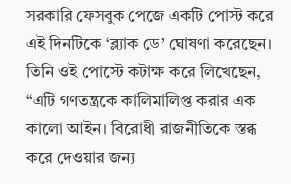সরকারি ফেসবুক পেজে একটি পোস্ট করে এই দিনটিকে ‘ব্ল্যাক ডে’ ঘোষণা করেছেন। তিনি ওই পোস্টে কটাক্ষ করে লিখেছেন, “এটি গণতন্ত্রকে কালিমালিপ্ত করার এক কালো আইন। বিরোধী রাজনীতিকে স্তব্ধ করে দেওয়ার জন্য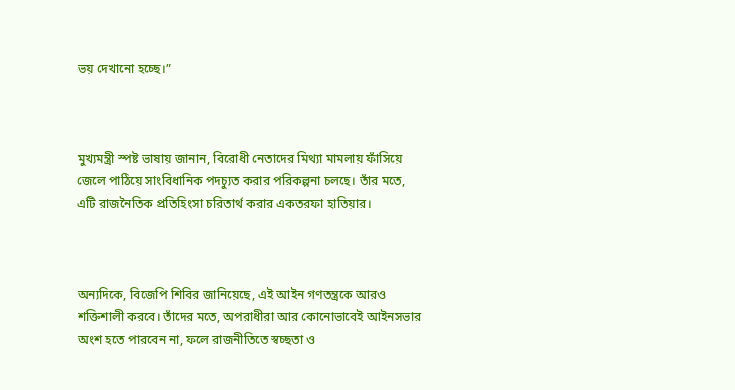ভয় দেখানো হচ্ছে।”



মুখ্যমন্ত্রী স্পষ্ট ভাষায় জানান, বিরোধী নেতাদের মিথ্যা মামলায় ফাঁসিয়ে জেলে পাঠিয়ে সাংবিধানিক পদচ্যুত করার পরিকল্পনা চলছে। তাঁর মতে, এটি রাজনৈতিক প্রতিহিংসা চরিতার্থ করার একতরফা হাতিয়ার।



অন্যদিকে, বিজেপি শিবির জানিয়েছে, এই আইন গণতন্ত্রকে আরও শক্তিশালী করবে। তাঁদের মতে, অপরাধীরা আর কোনোভাবেই আইনসভার অংশ হতে পারবেন না, ফলে রাজনীতিতে স্বচ্ছতা ও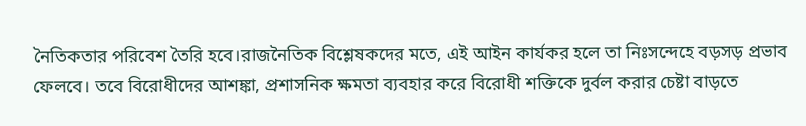নৈতিকতার পরিবেশ তৈরি হবে।রাজনৈতিক বিশ্লেষকদের মতে, এই আইন কার্যকর হলে তা নিঃসন্দেহে বড়সড় প্রভাব ফেলবে। তবে বিরোধীদের আশঙ্কা, প্রশাসনিক ক্ষমতা ব্যবহার করে বিরোধী শক্তিকে দুর্বল করার চেষ্টা বাড়তে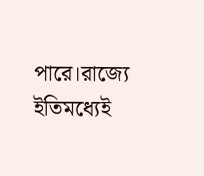পারে।রাজ্যে ইতিমধ্যেই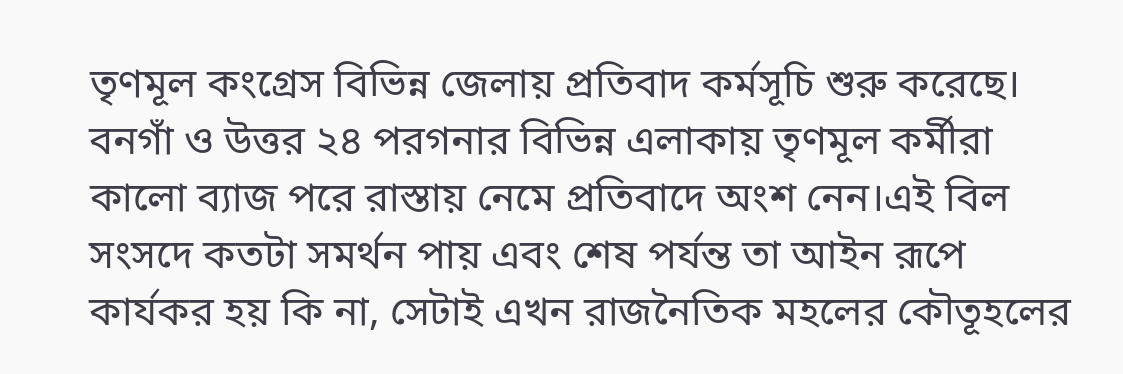তৃণমূল কংগ্রেস বিভিন্ন জেলায় প্রতিবাদ কর্মসূচি শুরু করেছে। বনগাঁ ও উত্তর ২৪ পরগনার বিভিন্ন এলাকায় তৃণমূল কর্মীরা কালো ব্যাজ পরে রাস্তায় নেমে প্রতিবাদে অংশ নেন।এই বিল সংসদে কতটা সমর্থন পায় এবং শেষ পর্যন্ত তা আইন রূপে কার্যকর হয় কি না, সেটাই এখন রাজনৈতিক মহলের কৌতূহলের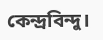কেন্দ্রবিন্দু।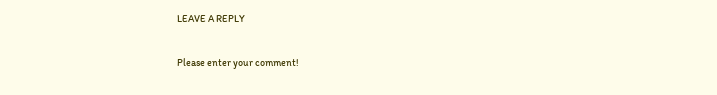LEAVE A REPLY

Please enter your comment!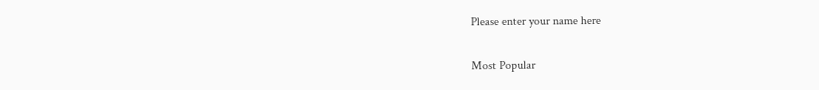Please enter your name here

Most Popular